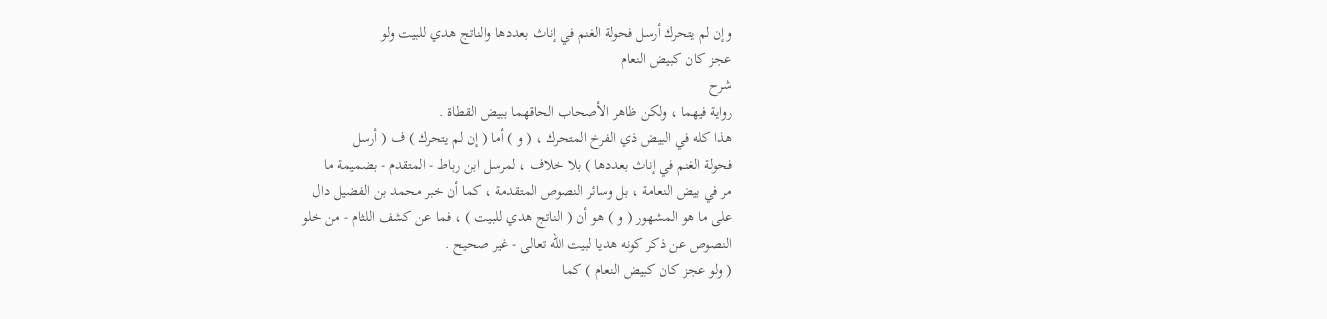وإن لم يتحرك أرسل فحولة الغنم في إناث بعددها والناتج هدي للبيت ولو
عجز كان كبيض النعام
شرح
رواية فيهما ، ولكن ظاهر الأصحاب الحاقهما ببيض القطاة .
هذا كله في البيض ذي الفرخ المتحرك ، ( و ) أما ( إن لم يتحرك ) ف ( أرسل
فحولة الغنم في إناث بعددها ) بلا خلاف ، لمرسل ابن رباط - المتقدم - بضميمة ما
مر في بيض النعامة ، بل وسائر النصوص المتقدمة ، كما أن خبر محمد بن الفضيل دال
على ما هو المشهور ( و ) هو أن ( الناتج هدي للبيت ) ، فما عن كشف اللثام - من خلو
النصوص عن ذكر كونه هديا لبيت الله تعالى - غير صحيح .
( ولو عجز كان كبيض النعام ) كما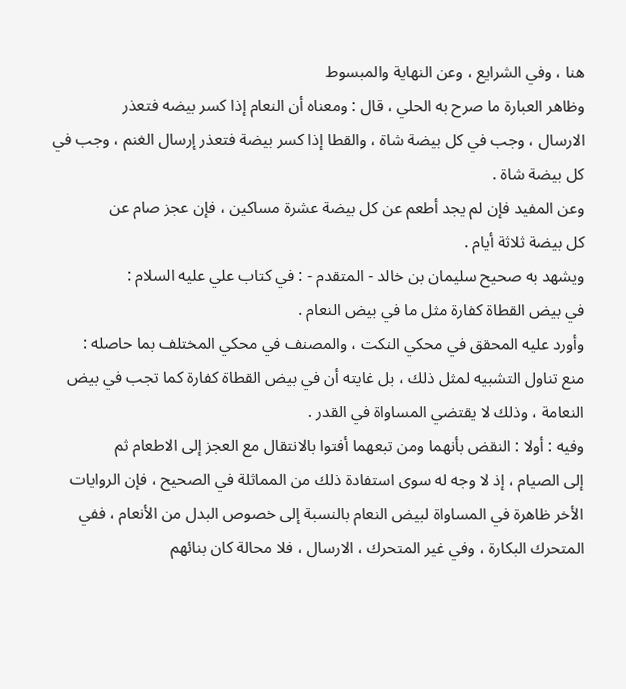هنا ، وفي الشرايع ، وعن النهاية والمبسوط
وظاهر العبارة ما صرح به الحلي ، قال : ومعناه أن النعام إذا كسر بيضه فتعذر
الارسال ، وجب في كل بيضة شاة ، والقطا إذا كسر بيضة فتعذر إرسال الغنم ، وجب في
كل بيضة شاة .
وعن المفيد فإن لم يجد أطعم عن كل بيضة عشرة مساكين ، فإن عجز صام عن
كل بيضة ثلاثة أيام .
ويشهد به صحيح سليمان بن خالد - المتقدم - : في كتاب علي عليه السلام :
في بيض القطاة كفارة مثل ما في بيض النعام .
وأورد عليه المحقق في محكي النكت ، والمصنف في محكي المختلف بما حاصله :
منع تناول التشبيه لمثل ذلك ، بل غايته أن في بيض القطاة كفارة كما تجب في بيض
النعامة ، وذلك لا يقتضي المساواة في القدر .
وفيه : أولا : النقض بأنهما ومن تبعهما أفتوا بالانتقال مع العجز إلى الاطعام ثم
إلى الصيام ، إذ لا وجه له سوى استفادة ذلك من المماثلة في الصحيح ، فإن الروايات
الأخر ظاهرة في المساواة لبيض النعام بالنسبة إلى خصوص البدل من الأنعام ، ففي
المتحرك البكارة ، وفي غير المتحرك ، الارسال ، فلا محالة كان بنائهم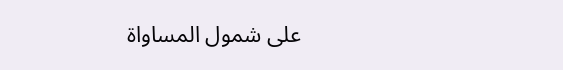على شمول المساواة